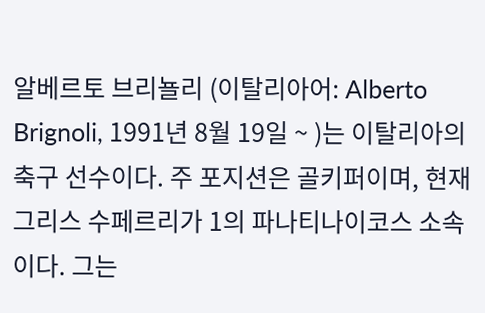알베르토 브리뇰리 (이탈리아어: Alberto Brignoli, 1991년 8월 19일 ~ )는 이탈리아의 축구 선수이다. 주 포지션은 골키퍼이며, 현재 그리스 수페르리가 1의 파나티나이코스 소속이다. 그는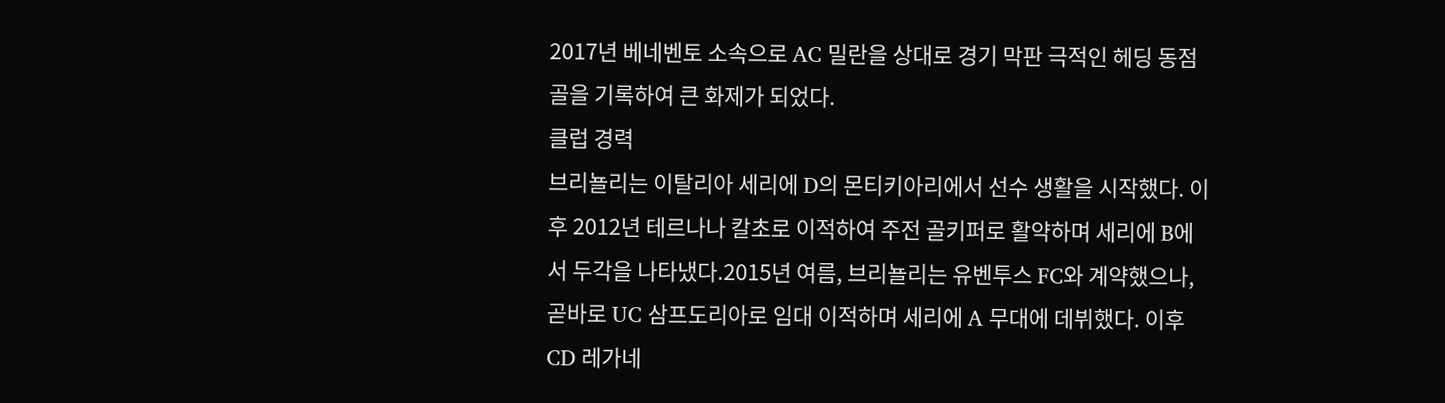2017년 베네벤토 소속으로 AC 밀란을 상대로 경기 막판 극적인 헤딩 동점골을 기록하여 큰 화제가 되었다.
클럽 경력
브리뇰리는 이탈리아 세리에 D의 몬티키아리에서 선수 생활을 시작했다. 이후 2012년 테르나나 칼초로 이적하여 주전 골키퍼로 활약하며 세리에 B에서 두각을 나타냈다.2015년 여름, 브리뇰리는 유벤투스 FC와 계약했으나, 곧바로 UC 삼프도리아로 임대 이적하며 세리에 A 무대에 데뷔했다. 이후 CD 레가네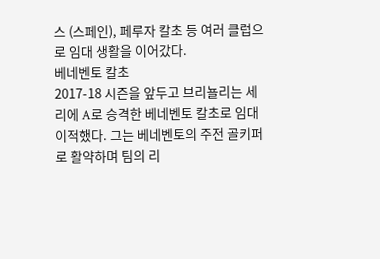스 (스페인), 페루자 칼초 등 여러 클럽으로 임대 생활을 이어갔다.
베네벤토 칼초
2017-18 시즌을 앞두고 브리뇰리는 세리에 A로 승격한 베네벤토 칼초로 임대 이적했다. 그는 베네벤토의 주전 골키퍼로 활약하며 팀의 리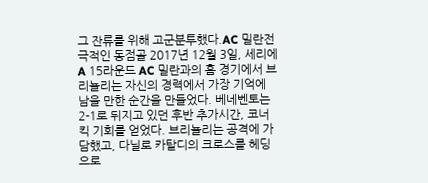그 잔류를 위해 고군분투했다.AC 밀란전 극적인 동점골 2017년 12월 3일, 세리에 A 15라운드 AC 밀란과의 홈 경기에서 브리뇰리는 자신의 경력에서 가장 기억에 남을 만한 순간을 만들었다. 베네벤토는 2-1로 뒤지고 있던 후반 추가시간, 코너킥 기회를 얻었다. 브리뇰리는 공격에 가담했고, 다닐로 카탈디의 크로스를 헤딩으로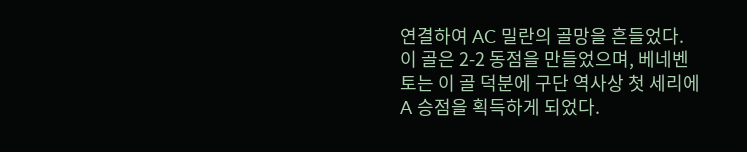연결하여 AC 밀란의 골망을 흔들었다. 이 골은 2-2 동점을 만들었으며, 베네벤토는 이 골 덕분에 구단 역사상 첫 세리에 A 승점을 획득하게 되었다.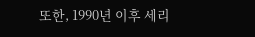또한, 1990년 이후 세리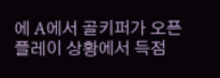에 A에서 골키퍼가 오픈 플레이 상황에서 득점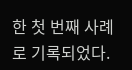한 첫 번째 사례로 기록되었다.